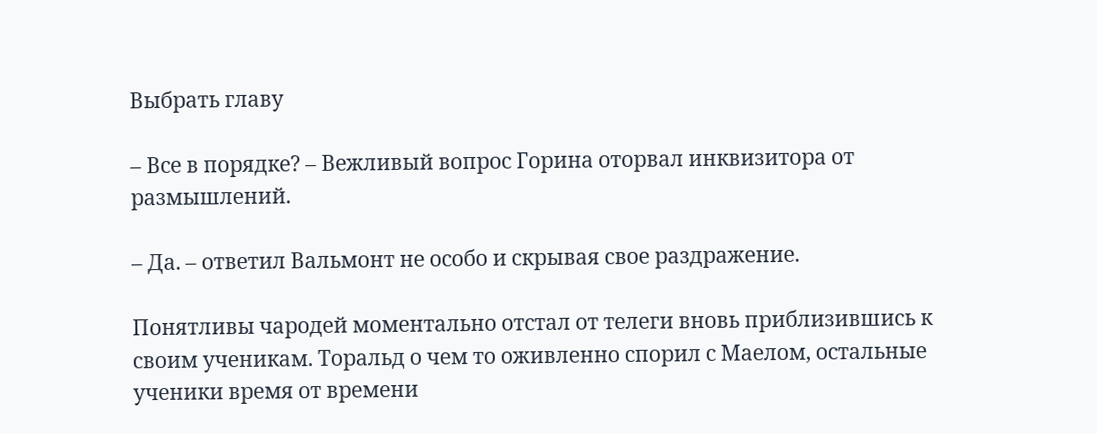Выбрать главу

– Все в порядке? – Вежливый вопрос Горина оторвал инквизитора от размышлений.

– Да. – ответил Вальмонт не особо и скрывая свое раздражение.

Понятливы чародей моментально отстал от телеги вновь приблизившись к своим ученикам. Торальд о чем то оживленно спорил с Маелом, остальные ученики время от времени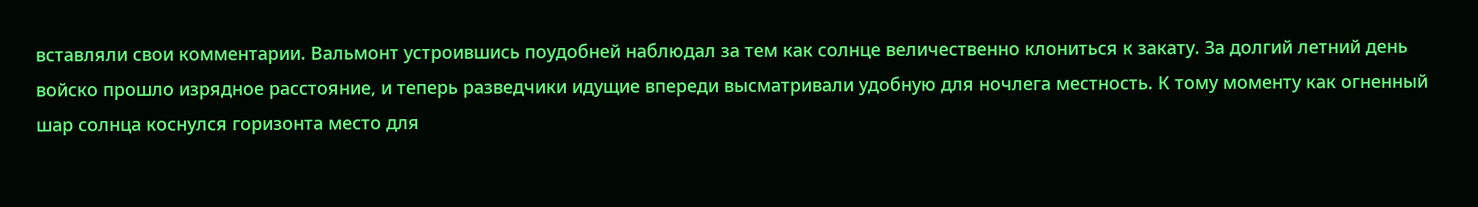вставляли свои комментарии. Вальмонт устроившись поудобней наблюдал за тем как солнце величественно клониться к закату. За долгий летний день войско прошло изрядное расстояние, и теперь разведчики идущие впереди высматривали удобную для ночлега местность. К тому моменту как огненный шар солнца коснулся горизонта место для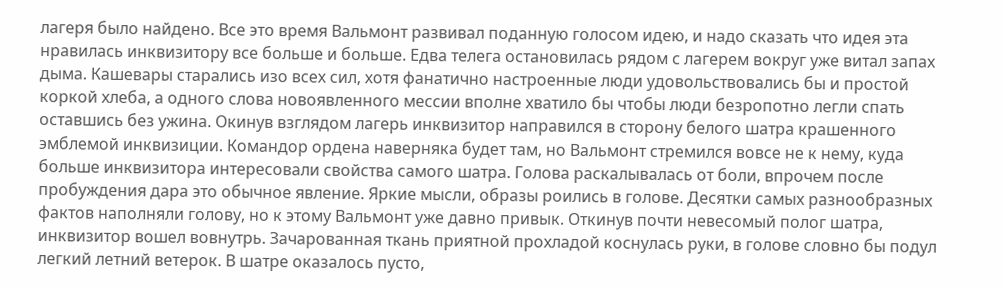лагеря было найдено. Все это время Вальмонт развивал поданную голосом идею, и надо сказать что идея эта нравилась инквизитору все больше и больше. Едва телега остановилась рядом с лагерем вокруг уже витал запах дыма. Кашевары старались изо всех сил, хотя фанатично настроенные люди удовольствовались бы и простой коркой хлеба, а одного слова новоявленного мессии вполне хватило бы чтобы люди безропотно легли спать оставшись без ужина. Окинув взглядом лагерь инквизитор направился в сторону белого шатра крашенного эмблемой инквизиции. Командор ордена наверняка будет там, но Вальмонт стремился вовсе не к нему, куда больше инквизитора интересовали свойства самого шатра. Голова раскалывалась от боли, впрочем после пробуждения дара это обычное явление. Яркие мысли, образы роились в голове. Десятки самых разнообразных фактов наполняли голову, но к этому Вальмонт уже давно привык. Откинув почти невесомый полог шатра, инквизитор вошел вовнутрь. Зачарованная ткань приятной прохладой коснулась руки, в голове словно бы подул легкий летний ветерок. В шатре оказалось пусто,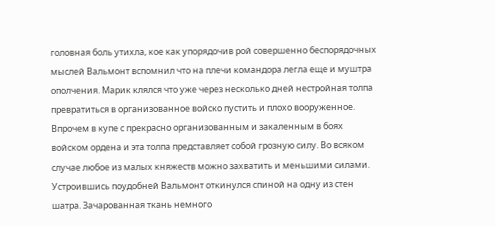головная боль утихла, кое как упорядочив рой совершенно беспорядочных мыслей Вальмонт вспомнил что на плечи командора легла еще и муштра ополчения. Марик клялся что уже через несколько дней нестройная толпа превратиться в организованное войско пустить и плохо вооруженное. Впрочем в купе с прекрасно организованным и закаленным в боях войском ордена и эта толпа представляет собой грозную силу. Во всяком случае любое из малых княжеств можно захватить и меньшими силами. Устроившись поудобней Вальмонт откинулся спиной на одну из стен шатра. Зачарованная ткань немного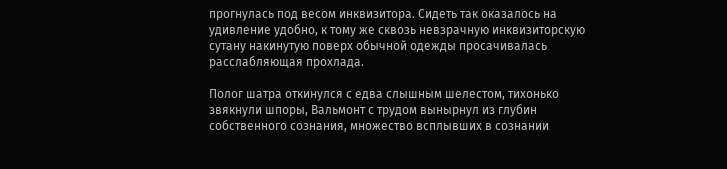прогнулась под весом инквизитора. Сидеть так оказалось на удивление удобно, к тому же сквозь невзрачную инквизиторскую сутану накинутую поверх обычной одежды просачивалась расслабляющая прохлада.

Полог шатра откинулся с едва слышным шелестом, тихонько звякнули шпоры, Вальмонт с трудом вынырнул из глубин собственного сознания, множество всплывших в сознании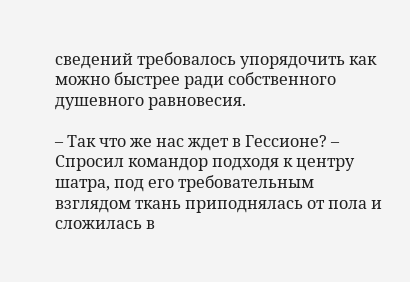сведений требовалось упорядочить как можно быстрее ради собственного душевного равновесия.

– Так что же нас ждет в Гессионе? – Спросил командор подходя к центру шатра, под его требовательным взглядом ткань приподнялась от пола и сложилась в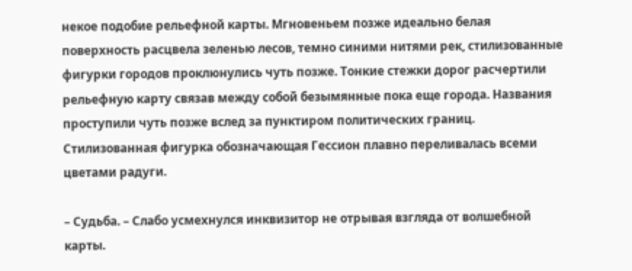некое подобие рельефной карты. Мгновеньем позже идеально белая поверхность расцвела зеленью лесов, темно синими нитями рек, стилизованные фигурки городов проклюнулись чуть позже. Тонкие стежки дорог расчертили рельефную карту связав между собой безымянные пока еще города. Названия проступили чуть позже вслед за пунктиром политических границ. Стилизованная фигурка обозначающая Гессион плавно переливалась всеми цветами радуги.

– Судьба. – Слабо усмехнулся инквизитор не отрывая взгляда от волшебной карты.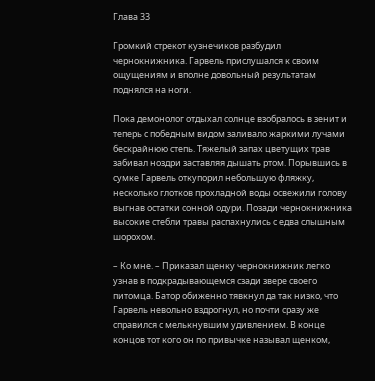Глава 33

Громкий стрекот кузнечиков разбудил чернокнижника. Гарвель прислушался к своим ощущениям и вполне довольный результатам поднялся на ноги.

Пока демонолог отдыхал солнце взобралось в зенит и теперь с победным видом заливало жаркими лучами бескрайнюю степь. Тяжелый запах цветущих трав забивал ноздри заставляя дышать ртом. Порывшись в сумке Гарвель откупорил небольшую фляжку, несколько глотков прохладной воды освежили голову выгнав остатки сонной одури. Позади чернокнижника высокие стебли травы распахнулись с едва слышным шорохом.

– Ко мне. – Приказал щенку чернокнижник легко узнав в подкрадывающемся сзади звере своего питомца. Батор обиженно тявкнул да так низко, что Гарвель невольно вздрогнул, но почти сразу же справился с мелькнувшим удивлением. В конце концов тот кого он по привычке называл щенком,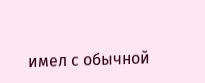имел с обычной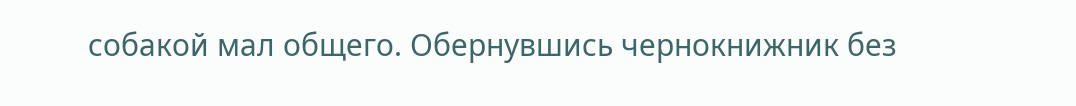собакой мал общего. Обернувшись чернокнижник без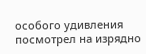особого удивления посмотрел на изрядно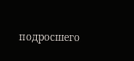подросшего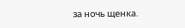за ночь щенка.